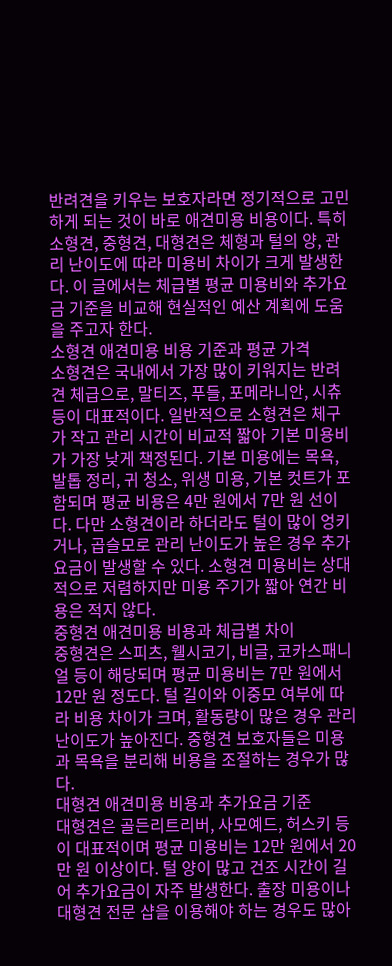반려견을 키우는 보호자라면 정기적으로 고민하게 되는 것이 바로 애견미용 비용이다. 특히 소형견, 중형견, 대형견은 체형과 털의 양, 관리 난이도에 따라 미용비 차이가 크게 발생한다. 이 글에서는 체급별 평균 미용비와 추가요금 기준을 비교해 현실적인 예산 계획에 도움을 주고자 한다.
소형견 애견미용 비용 기준과 평균 가격
소형견은 국내에서 가장 많이 키워지는 반려견 체급으로, 말티즈, 푸들, 포메라니안, 시츄 등이 대표적이다. 일반적으로 소형견은 체구가 작고 관리 시간이 비교적 짧아 기본 미용비가 가장 낮게 책정된다. 기본 미용에는 목욕, 발톱 정리, 귀 청소, 위생 미용, 기본 컷트가 포함되며 평균 비용은 4만 원에서 7만 원 선이다. 다만 소형견이라 하더라도 털이 많이 엉키거나, 곱슬모로 관리 난이도가 높은 경우 추가 요금이 발생할 수 있다. 소형견 미용비는 상대적으로 저렴하지만 미용 주기가 짧아 연간 비용은 적지 않다.
중형견 애견미용 비용과 체급별 차이
중형견은 스피츠, 웰시코기, 비글, 코카스패니얼 등이 해당되며 평균 미용비는 7만 원에서 12만 원 정도다. 털 길이와 이중모 여부에 따라 비용 차이가 크며, 활동량이 많은 경우 관리 난이도가 높아진다. 중형견 보호자들은 미용과 목욕을 분리해 비용을 조절하는 경우가 많다.
대형견 애견미용 비용과 추가요금 기준
대형견은 골든리트리버, 사모예드, 허스키 등이 대표적이며 평균 미용비는 12만 원에서 20만 원 이상이다. 털 양이 많고 건조 시간이 길어 추가요금이 자주 발생한다. 출장 미용이나 대형견 전문 샵을 이용해야 하는 경우도 많아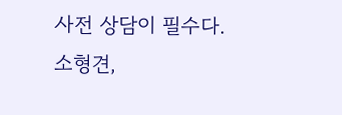사전 상담이 필수다.
소형견,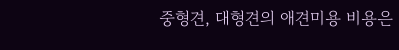중형견, 대형견의 애견미용 비용은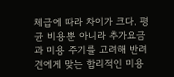체급에 따라 차이가 크다. 평균 비용뿐 아니라 추가요금과 미용 주기를 고려해 반려견에게 맞는 합리적인 미용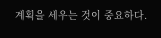계획을 세우는 것이 중요하다.